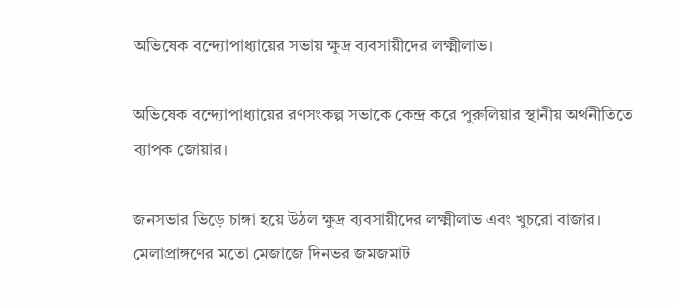অভিষেক বন্দ্যোপাধ্যায়ের সভায় ক্ষুদ্র ব্যবসায়ীদের লক্ষ্মীলাভ।

অভিষেক বন্দ্যোপাধ্যায়ের রণসংকল্প সভাকে কেন্দ্র করে পুরুলিয়ার স্থানীয় অর্থনীতিতে ব্যাপক জোয়ার।

জনসভার ভিড়ে চাঙ্গা হয়ে উঠল ক্ষুদ্র ব্যবসায়ীদের লক্ষ্মীলাভ এবং খুচরো বাজার। মেলাপ্রাঙ্গণের মতো মেজাজে দিনভর জমজমাট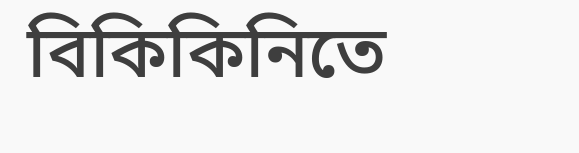বিকিকিনিতে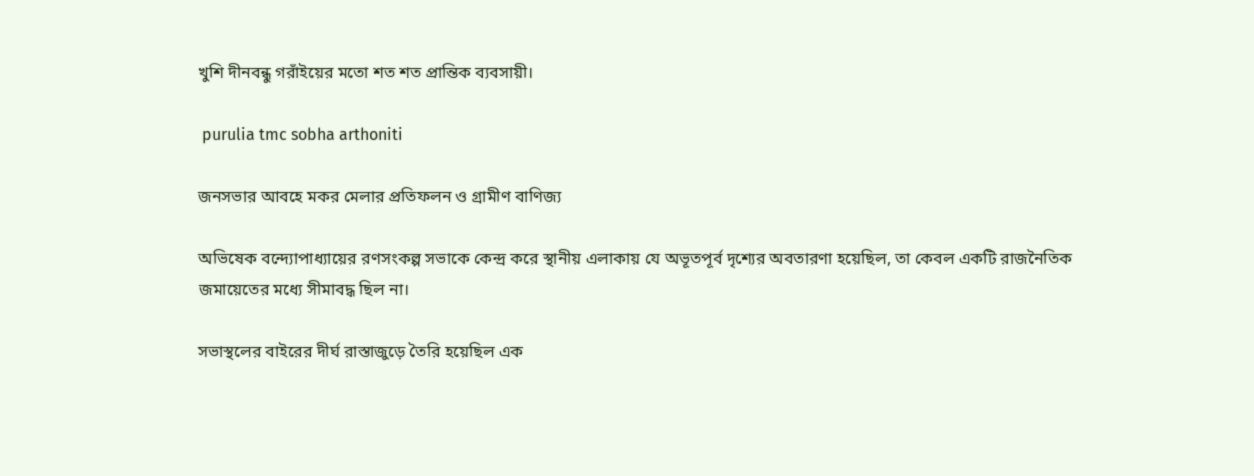খুশি দীনবন্ধু গরাঁইয়ের মতো শত শত প্রান্তিক ব্যবসায়ী।

 purulia tmc sobha arthoniti

জনসভার আবহে মকর মেলার প্রতিফলন ও গ্রামীণ বাণিজ্য

অভিষেক বন্দ্যোপাধ্যায়ের রণসংকল্প সভাকে কেন্দ্র করে স্থানীয় এলাকায় যে অভূতপূর্ব দৃশ্যের অবতারণা হয়েছিল, তা কেবল একটি রাজনৈতিক জমায়েতের মধ্যে সীমাবদ্ধ ছিল না।

সভাস্থলের বাইরের দীর্ঘ রাস্তাজুড়ে তৈরি হয়েছিল এক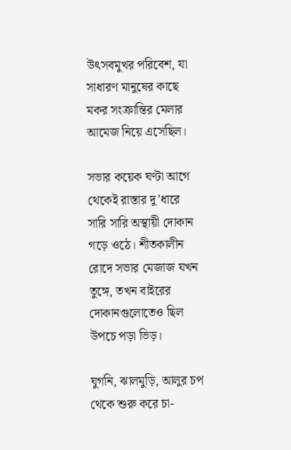উৎসবমুখর পরিবেশ, যা সাধারণ মানুষের কাছে মকর সংক্রান্তির মেলার আমেজ নিয়ে এসেছিল।

সভার কয়েক ঘণ্টা আগে থেকেই রাস্তার দু’ধারে সারি সারি অস্থায়ী দোকান গড়ে ওঠে। শীতকালীন রোদে সভার মেজাজ যখন তুঙ্গে, তখন বাইরের দোকানগুলোতেও ছিল উপচে পড়া ভিড়।

ঘুগনি, ঝালমুড়ি, আলুর চপ থেকে শুরু করে চা-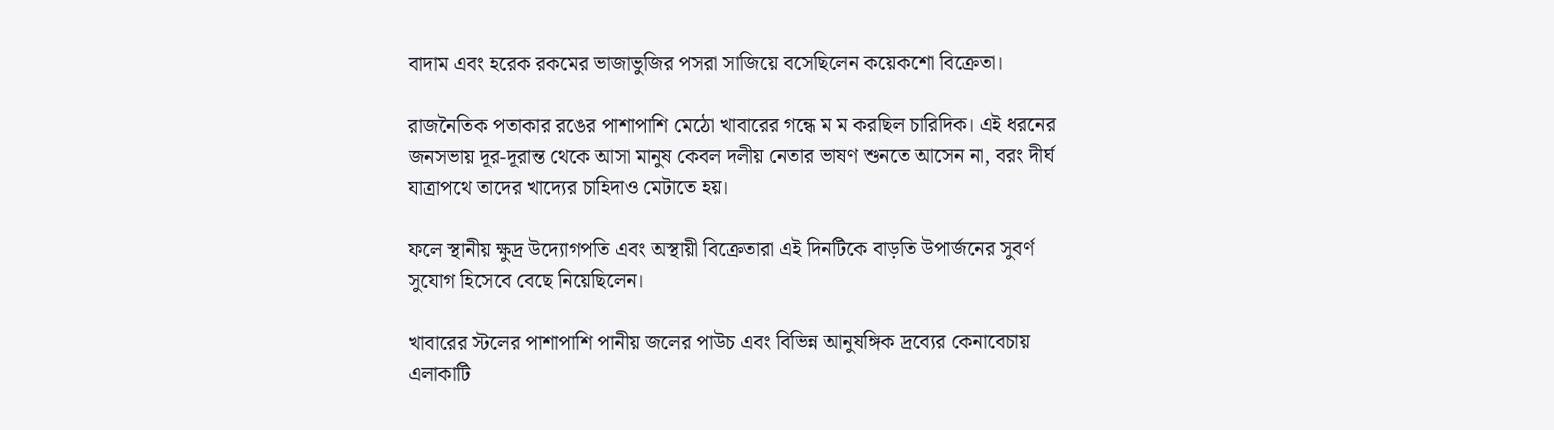বাদাম এবং হরেক রকমের ভাজাভুজির পসরা সাজিয়ে বসেছিলেন কয়েকশো বিক্রেতা।

রাজনৈতিক পতাকার রঙের পাশাপাশি মেঠো খাবারের গন্ধে ম ম করছিল চারিদিক। এই ধরনের জনসভায় দূর-দূরান্ত থেকে আসা মানুষ কেবল দলীয় নেতার ভাষণ শুনতে আসেন না, বরং দীর্ঘ যাত্রাপথে তাদের খাদ্যের চাহিদাও মেটাতে হয়।

ফলে স্থানীয় ক্ষুদ্র উদ্যোগপতি এবং অস্থায়ী বিক্রেতারা এই দিনটিকে বাড়তি উপার্জনের সুবর্ণ সুযোগ হিসেবে বেছে নিয়েছিলেন।

খাবারের স্টলের পাশাপাশি পানীয় জলের পাউচ এবং বিভিন্ন আনুষঙ্গিক দ্রব্যের কেনাবেচায় এলাকাটি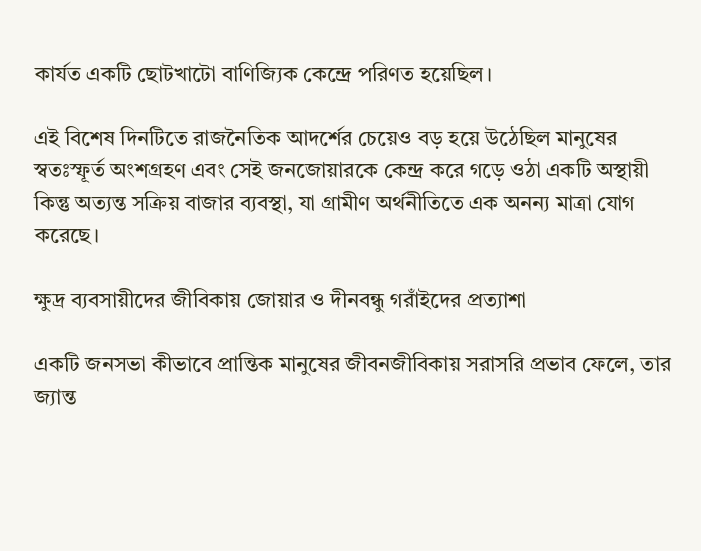কার্যত একটি ছোটখাটো বাণিজ্যিক কেন্দ্রে পরিণত হয়েছিল।

এই বিশেষ দিনটিতে রাজনৈতিক আদর্শের চেয়েও বড় হয়ে উঠেছিল মানুষের স্বতঃস্ফূর্ত অংশগ্রহণ এবং সেই জনজোয়ারকে কেন্দ্র করে গড়ে ওঠা একটি অস্থায়ী কিন্তু অত্যন্ত সক্রিয় বাজার ব্যবস্থা, যা গ্রামীণ অর্থনীতিতে এক অনন্য মাত্রা যোগ করেছে।

ক্ষুদ্র ব্যবসায়ীদের জীবিকায় জোয়ার ও দীনবন্ধু গরাঁইদের প্রত্যাশা

একটি জনসভা কীভাবে প্রান্তিক মানুষের জীবনজীবিকায় সরাসরি প্রভাব ফেলে, তার জ্যান্ত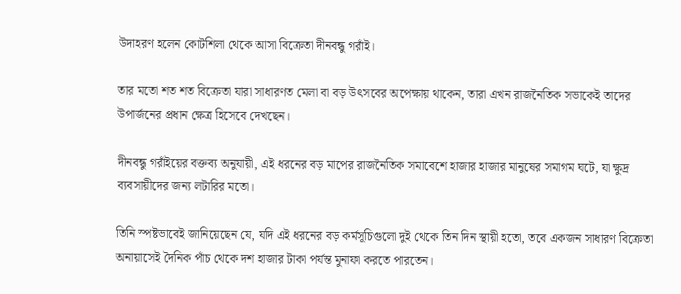উদাহরণ হলেন কোটশিলা থেকে আসা বিক্রেতা দীনবন্ধু গরাঁই।

তার মতো শত শত বিক্রেতা যারা সাধারণত মেলা বা বড় উৎসবের অপেক্ষায় থাকেন, তারা এখন রাজনৈতিক সভাকেই তাদের উপার্জনের প্রধান ক্ষেত্র হিসেবে দেখছেন।

দীনবন্ধু গরাঁইয়ের বক্তব্য অনুযায়ী, এই ধরনের বড় মাপের রাজনৈতিক সমাবেশে হাজার হাজার মানুষের সমাগম ঘটে, যা ক্ষুদ্র ব্যবসায়ীদের জন্য লটারির মতো।

তিনি স্পষ্টভাবেই জানিয়েছেন যে, যদি এই ধরনের বড় কর্মসূচিগুলো দুই থেকে তিন দিন স্থায়ী হতো, তবে একজন সাধারণ বিক্রেতা অনায়াসেই দৈনিক পাঁচ থেকে দশ হাজার টাকা পর্যন্ত মুনাফা করতে পারতেন।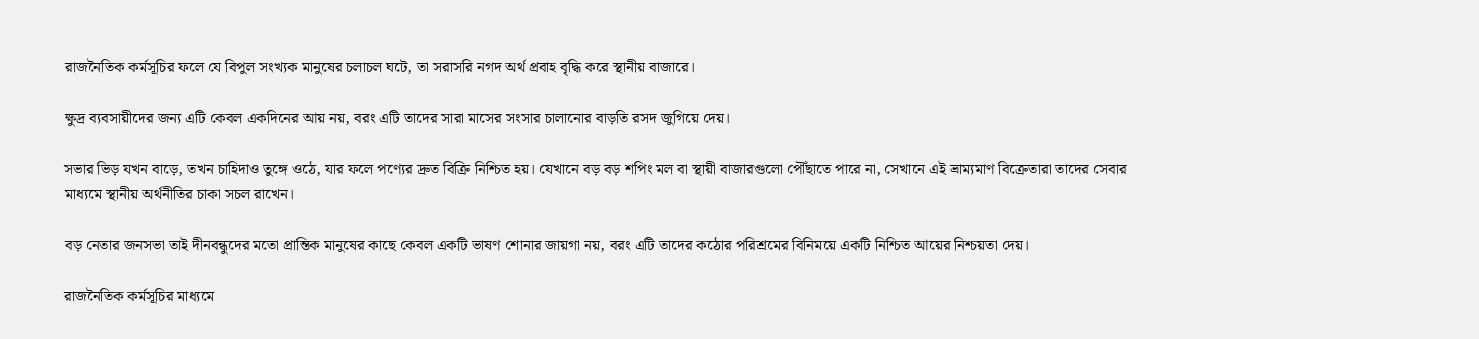রাজনৈতিক কর্মসূচির ফলে যে বিপুল সংখ্যক মানুষের চলাচল ঘটে, তা সরাসরি নগদ অর্থ প্রবাহ বৃদ্ধি করে স্থানীয় বাজারে।

ক্ষুদ্র ব্যবসায়ীদের জন্য এটি কেবল একদিনের আয় নয়, বরং এটি তাদের সারা মাসের সংসার চালানোর বাড়তি রসদ জুগিয়ে দেয়।

সভার ভিড় যখন বাড়ে, তখন চাহিদাও তুঙ্গে ওঠে, যার ফলে পণ্যের দ্রুত বিক্রি নিশ্চিত হয়। যেখানে বড় বড় শপিং মল বা স্থায়ী বাজারগুলো পৌঁছাতে পারে না, সেখানে এই ভ্রাম্যমাণ বিক্রেতারা তাদের সেবার মাধ্যমে স্থানীয় অর্থনীতির চাকা সচল রাখেন।

বড় নেতার জনসভা তাই দীনবন্ধুদের মতো প্রান্তিক মানুষের কাছে কেবল একটি ভাষণ শোনার জায়গা নয়, বরং এটি তাদের কঠোর পরিশ্রমের বিনিময়ে একটি নিশ্চিত আয়ের নিশ্চয়তা দেয়।

রাজনৈতিক কর্মসূচির মাধ্যমে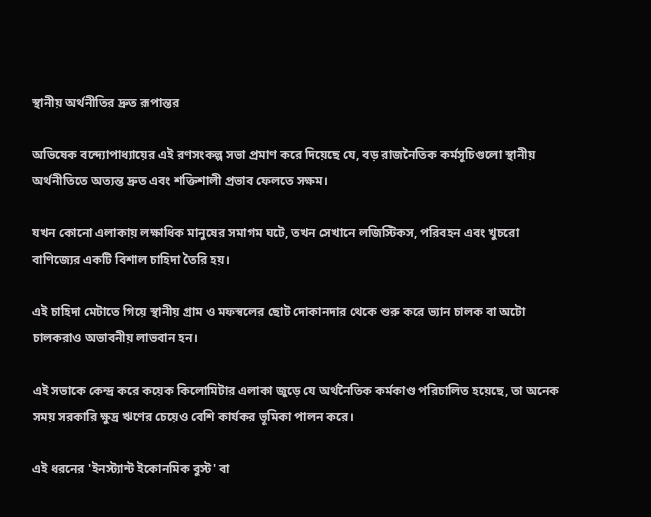স্থানীয় অর্থনীতির দ্রুত রূপান্তর

অভিষেক বন্দ্যোপাধ্যায়ের এই রণসংকল্প সভা প্রমাণ করে দিয়েছে যে, বড় রাজনৈতিক কর্মসূচিগুলো স্থানীয় অর্থনীতিতে অত্যন্ত দ্রুত এবং শক্তিশালী প্রভাব ফেলতে সক্ষম।

যখন কোনো এলাকায় লক্ষাধিক মানুষের সমাগম ঘটে, তখন সেখানে লজিস্টিকস, পরিবহন এবং খুচরো বাণিজ্যের একটি বিশাল চাহিদা তৈরি হয়।

এই চাহিদা মেটাতে গিয়ে স্থানীয় গ্রাম ও মফস্বলের ছোট দোকানদার থেকে শুরু করে ভ্যান চালক বা অটো চালকরাও অভাবনীয় লাভবান হন।

এই সভাকে কেন্দ্র করে কয়েক কিলোমিটার এলাকা জুড়ে যে অর্থনৈতিক কর্মকাণ্ড পরিচালিত হয়েছে, তা অনেক সময় সরকারি ক্ষুদ্র ঋণের চেয়েও বেশি কার্যকর ভূমিকা পালন করে।

এই ধরনের 'ইনস্ট্যান্ট ইকোনমিক বুস্ট' বা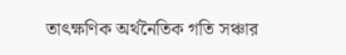তাৎক্ষণিক অর্থনৈতিক গতি সঞ্চার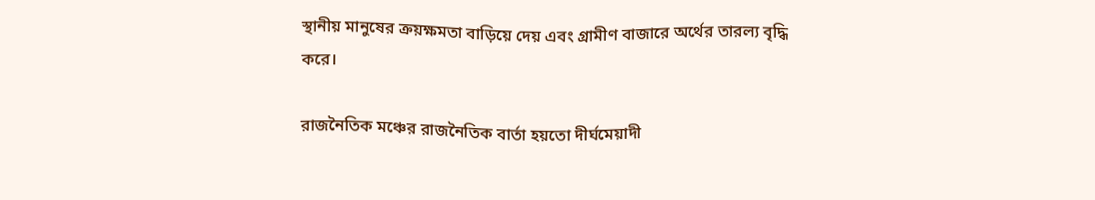স্থানীয় মানুষের ক্রয়ক্ষমতা বাড়িয়ে দেয় এবং গ্রামীণ বাজারে অর্থের তারল্য বৃদ্ধি করে।

রাজনৈতিক মঞ্চের রাজনৈতিক বার্তা হয়তো দীর্ঘমেয়াদী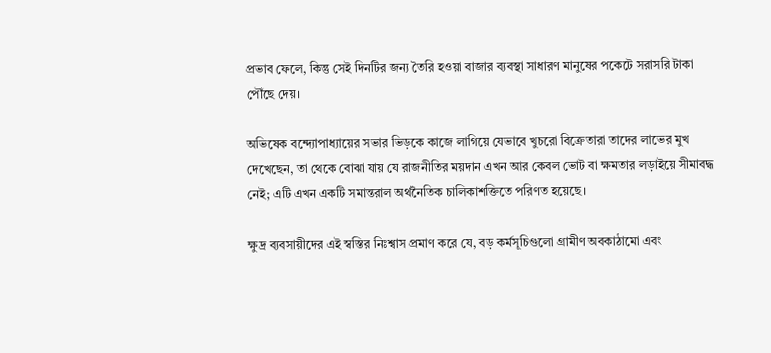প্রভাব ফেলে, কিন্তু সেই দিনটির জন্য তৈরি হওয়া বাজার ব্যবস্থা সাধারণ মানুষের পকেটে সরাসরি টাকা পৌঁছে দেয়।

অভিষেক বন্দ্যোপাধ্যায়ের সভার ভিড়কে কাজে লাগিয়ে যেভাবে খুচরো বিক্রেতারা তাদের লাভের মুখ দেখেছেন, তা থেকে বোঝা যায় যে রাজনীতির ময়দান এখন আর কেবল ভোট বা ক্ষমতার লড়াইয়ে সীমাবদ্ধ নেই; এটি এখন একটি সমান্তরাল অর্থনৈতিক চালিকাশক্তিতে পরিণত হয়েছে।

ক্ষুদ্র ব্যবসায়ীদের এই স্বস্তির নিঃশ্বাস প্রমাণ করে যে, বড় কর্মসূচিগুলো গ্রামীণ অবকাঠামো এবং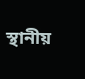স্থানীয়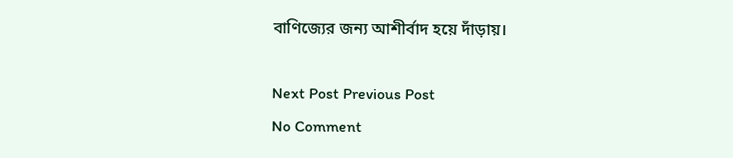বাণিজ্যের জন্য আশীর্বাদ হয়ে দাঁড়ায়।

Next Post Previous Post
No Comment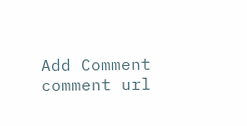Add Comment
comment url